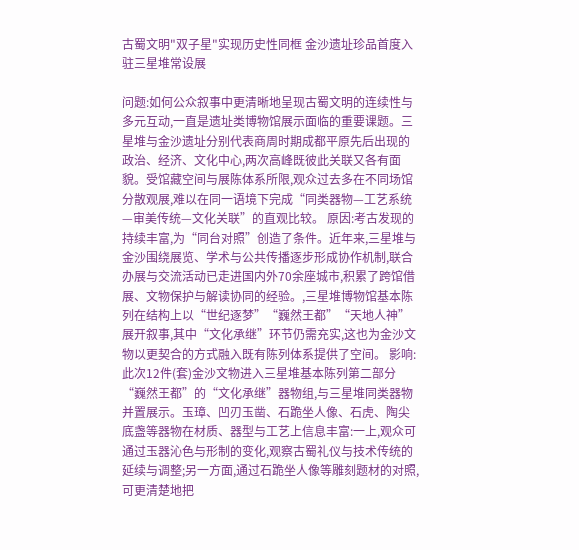古蜀文明"双子星"实现历史性同框 金沙遗址珍品首度入驻三星堆常设展

问题:如何公众叙事中更清晰地呈现古蜀文明的连续性与多元互动,一直是遗址类博物馆展示面临的重要课题。三星堆与金沙遗址分别代表商周时期成都平原先后出现的政治、经济、文化中心,两次高峰既彼此关联又各有面貌。受馆藏空间与展陈体系所限,观众过去多在不同场馆分散观展,难以在同一语境下完成“同类器物—工艺系统—审美传统—文化关联”的直观比较。 原因:考古发现的持续丰富,为“同台对照”创造了条件。近年来,三星堆与金沙围绕展览、学术与公共传播逐步形成协作机制,联合办展与交流活动已走进国内外70余座城市,积累了跨馆借展、文物保护与解读协同的经验。,三星堆博物馆基本陈列在结构上以“世纪逐梦”“巍然王都”“天地人神”展开叙事,其中“文化承继”环节仍需充实,这也为金沙文物以更契合的方式融入既有陈列体系提供了空间。 影响:此次12件(套)金沙文物进入三星堆基本陈列第二部分“巍然王都”的“文化承继”器物组,与三星堆同类器物并置展示。玉璋、凹刃玉凿、石跪坐人像、石虎、陶尖底盏等器物在材质、器型与工艺上信息丰富:一上,观众可通过玉器沁色与形制的变化,观察古蜀礼仪与技术传统的延续与调整;另一方面,通过石跪坐人像等雕刻题材的对照,可更清楚地把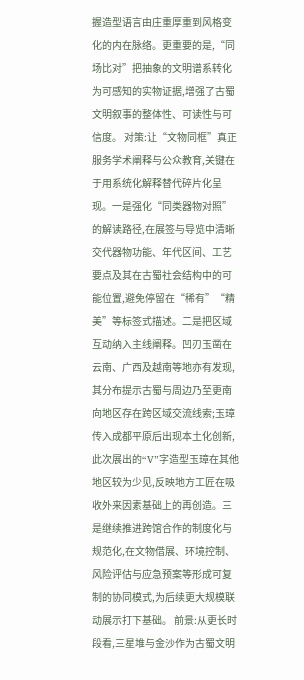握造型语言由庄重厚重到风格变化的内在脉络。更重要的是,“同场比对”把抽象的文明谱系转化为可感知的实物证据,增强了古蜀文明叙事的整体性、可读性与可信度。 对策:让“文物同框”真正服务学术阐释与公众教育,关键在于用系统化解释替代碎片化呈现。一是强化“同类器物对照”的解读路径,在展签与导览中清晰交代器物功能、年代区间、工艺要点及其在古蜀社会结构中的可能位置,避免停留在“稀有”“精美”等标签式描述。二是把区域互动纳入主线阐释。凹刃玉凿在云南、广西及越南等地亦有发现,其分布提示古蜀与周边乃至更南向地区存在跨区域交流线索;玉璋传入成都平原后出现本土化创新,此次展出的“V”字造型玉璋在其他地区较为少见,反映地方工匠在吸收外来因素基础上的再创造。三是继续推进跨馆合作的制度化与规范化,在文物借展、环境控制、风险评估与应急预案等形成可复制的协同模式,为后续更大规模联动展示打下基础。 前景:从更长时段看,三星堆与金沙作为古蜀文明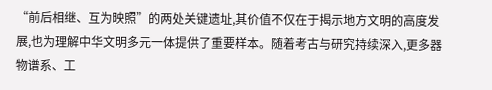“前后相继、互为映照”的两处关键遗址,其价值不仅在于揭示地方文明的高度发展,也为理解中华文明多元一体提供了重要样本。随着考古与研究持续深入,更多器物谱系、工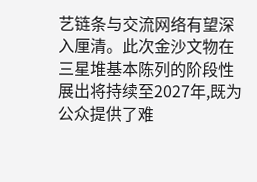艺链条与交流网络有望深入厘清。此次金沙文物在三星堆基本陈列的阶段性展出将持续至2027年,既为公众提供了难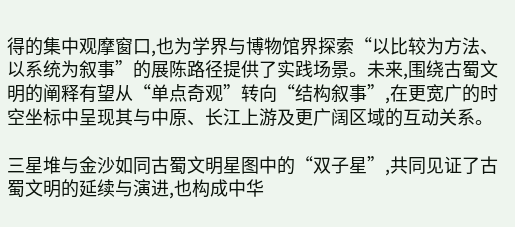得的集中观摩窗口,也为学界与博物馆界探索“以比较为方法、以系统为叙事”的展陈路径提供了实践场景。未来,围绕古蜀文明的阐释有望从“单点奇观”转向“结构叙事”,在更宽广的时空坐标中呈现其与中原、长江上游及更广阔区域的互动关系。

三星堆与金沙如同古蜀文明星图中的“双子星”,共同见证了古蜀文明的延续与演进,也构成中华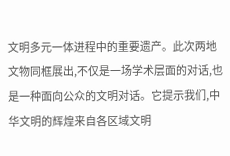文明多元一体进程中的重要遗产。此次两地文物同框展出,不仅是一场学术层面的对话,也是一种面向公众的文明对话。它提示我们,中华文明的辉煌来自各区域文明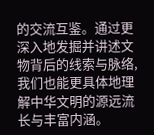的交流互鉴。通过更深入地发掘并讲述文物背后的线索与脉络,我们也能更具体地理解中华文明的源远流长与丰富内涵。